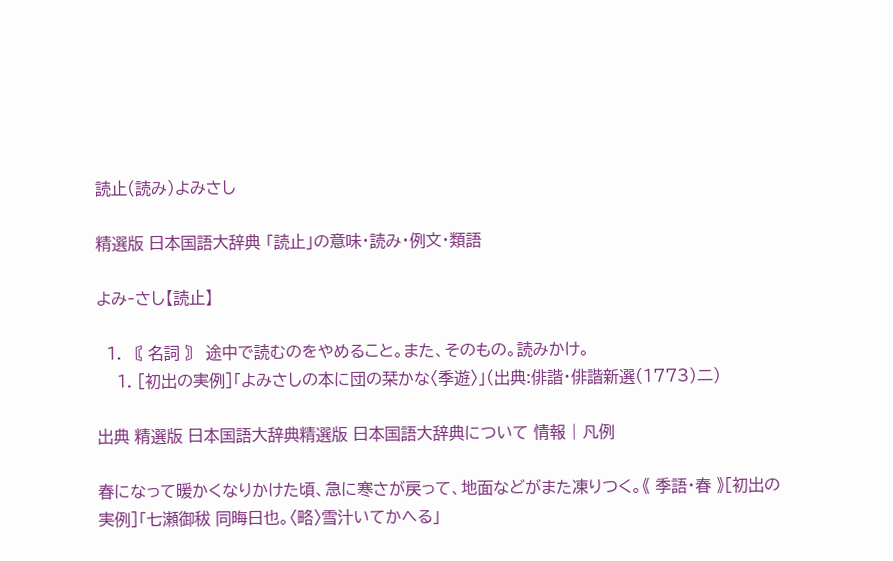読止(読み)よみさし

精選版 日本国語大辞典 「読止」の意味・読み・例文・類語

よみ‐さし【読止】

  1. 〘 名詞 〙 途中で読むのをやめること。また、そのもの。読みかけ。
    1. [初出の実例]「よみさしの本に団の栞かな〈季遊〉」(出典:俳諧・俳諧新選(1773)二)

出典 精選版 日本国語大辞典精選版 日本国語大辞典について 情報 | 凡例

春になって暖かくなりかけた頃、急に寒さが戻って、地面などがまた凍りつく。《 季語・春 》[初出の実例]「七瀬御秡 同晦日也。〈略〉雪汁いてかへる」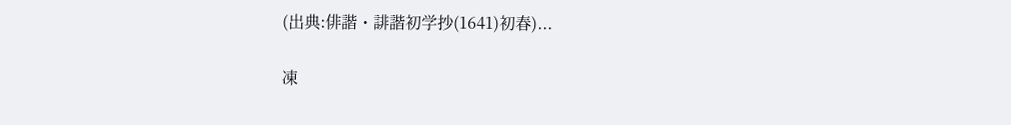(出典:俳諧・誹諧初学抄(1641)初春)...

凍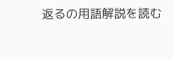返るの用語解説を読む